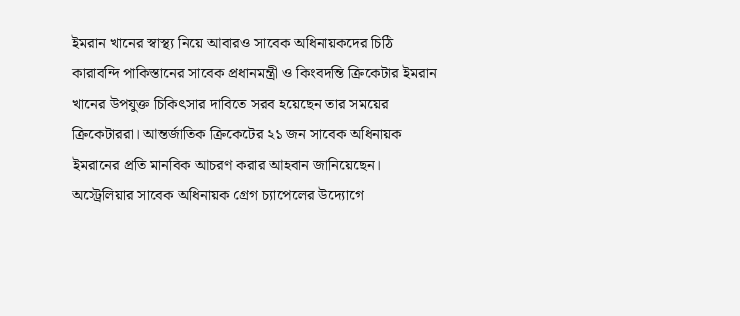ইমরান খানের স্বাস্থ্য নিয়ে আবারও সাবেক অধিনায়কদের চিঠি
কারাবন্দি পাকিস্তানের সাবেক প্রধানমন্ত্রী ও কিংবদন্তি ক্রিকেটার ইমরান খানের উপযুক্ত চিকিৎসার দাবিতে সরব হয়েছেন তার সময়ের ক্রিকেটাররা। আন্তর্জাতিক ক্রিকেটের ২১ জন সাবেক অধিনায়ক ইমরানের প্রতি মানবিক আচরণ করার আহবান জানিয়েছেন।
অস্ট্রেলিয়ার সাবেক অধিনায়ক গ্রেগ চ্যাপেলের উদ্যোগে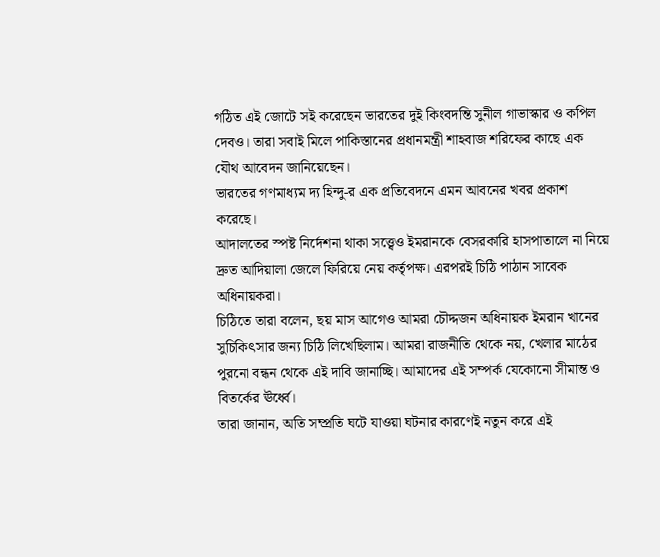গঠিত এই জোটে সই করেছেন ভারতের দুই কিংবদন্তি সুনীল গাভাস্কার ও কপিল দেবও। তারা সবাই মিলে পাকিস্তানের প্রধানমন্ত্রী শাহবাজ শরিফের কাছে এক যৌথ আবেদন জানিয়েছেন।
ভারতের গণমাধ্যম দ্য হিন্দু-র এক প্রতিবেদনে এমন আবনের খবর প্রকাশ করেছে।
আদালতের স্পষ্ট নির্দেশনা থাকা সত্ত্বেও ইমরানকে বেসরকারি হাসপাতালে না নিয়ে দ্রুত আদিয়ালা জেলে ফিরিয়ে নেয় কর্তৃপক্ষ। এরপরই চিঠি পাঠান সাবেক অধিনায়করা।
চিঠিতে তারা বলেন, ছয় মাস আগেও আমরা চৌদ্দজন অধিনায়ক ইমরান খানের সুচিকিৎসার জন্য চিঠি লিখেছিলাম। আমরা রাজনীতি থেকে নয়, খেলার মাঠের পুরনো বন্ধন থেকে এই দাবি জানাচ্ছি। আমাদের এই সম্পর্ক যেকোনো সীমান্ত ও বিতর্কের ঊর্ধ্বে।
তারা জানান, অতি সম্প্রতি ঘটে যাওয়া ঘটনার কারণেই নতুন করে এই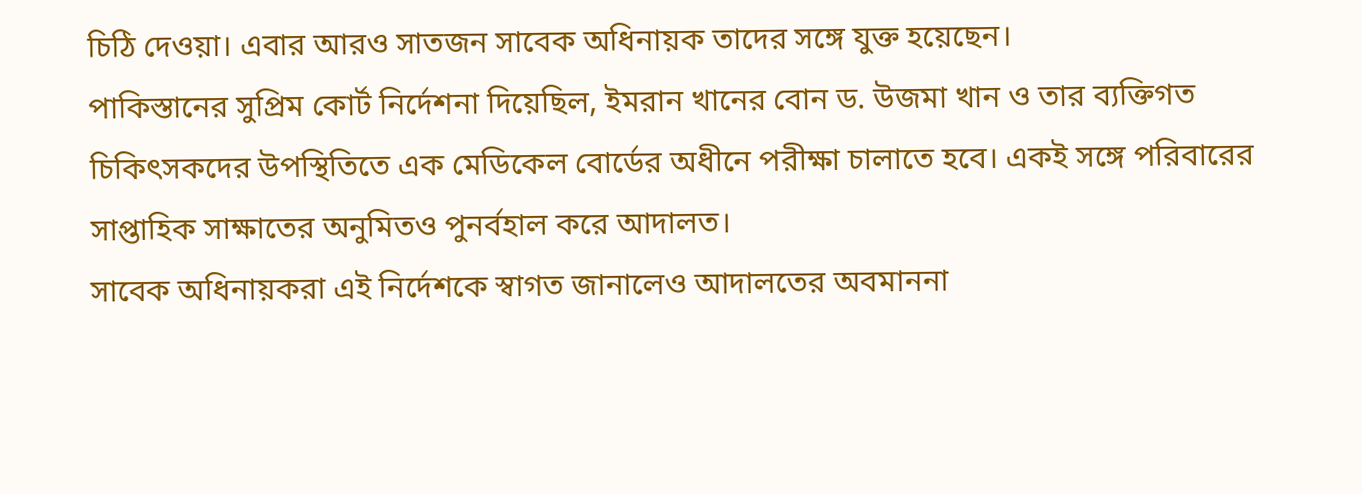চিঠি দেওয়া। এবার আরও সাতজন সাবেক অধিনায়ক তাদের সঙ্গে যুক্ত হয়েছেন।
পাকিস্তানের সুপ্রিম কোর্ট নির্দেশনা দিয়েছিল, ইমরান খানের বোন ড. উজমা খান ও তার ব্যক্তিগত চিকিৎসকদের উপস্থিতিতে এক মেডিকেল বোর্ডের অধীনে পরীক্ষা চালাতে হবে। একই সঙ্গে পরিবারের সাপ্তাহিক সাক্ষাতের অনুমিতও পুনর্বহাল করে আদালত।
সাবেক অধিনায়করা এই নির্দেশকে স্বাগত জানালেও আদালতের অবমাননা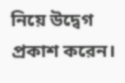নিয়ে উদ্বেগ প্রকাশ করেন।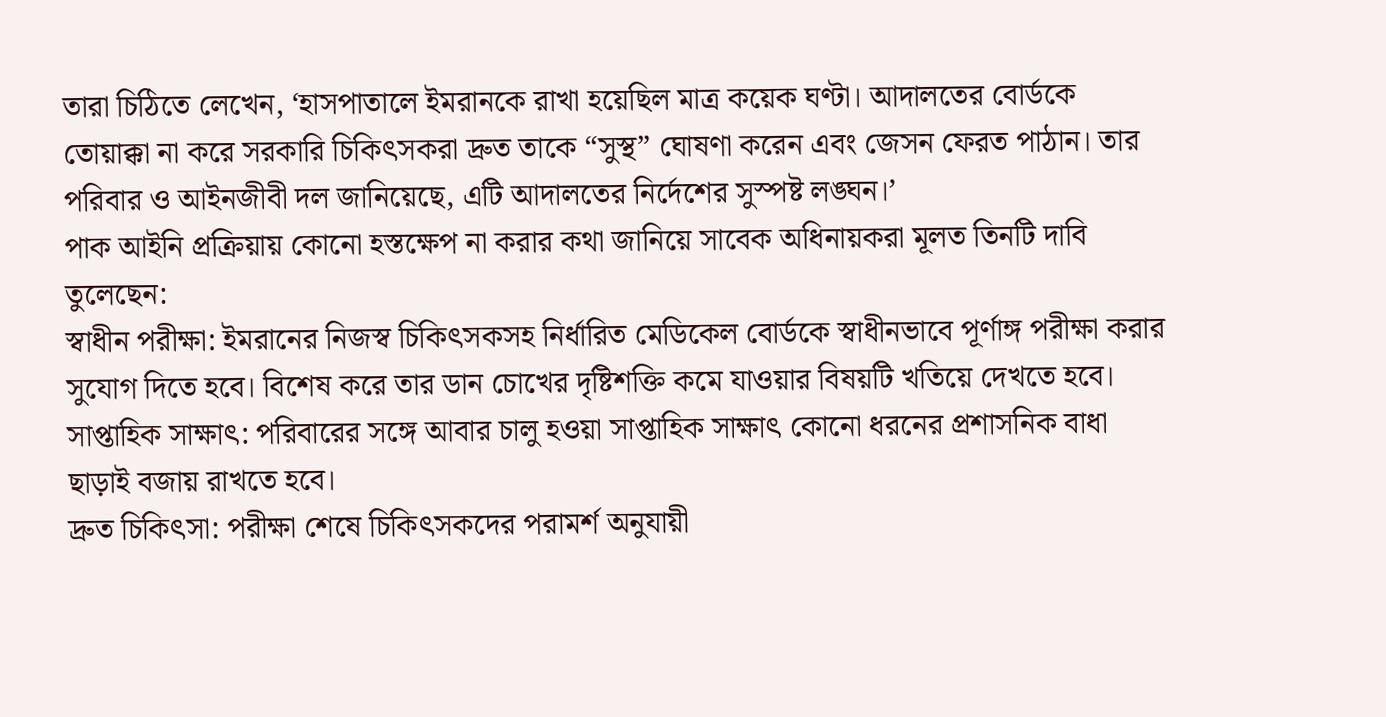তারা চিঠিতে লেখেন, ‘হাসপাতালে ইমরানকে রাখা হয়েছিল মাত্র কয়েক ঘণ্টা। আদালতের বোর্ডকে তোয়াক্কা না করে সরকারি চিকিৎসকরা দ্রুত তাকে “সুস্থ” ঘোষণা করেন এবং জেসন ফেরত পাঠান। তার পরিবার ও আইনজীবী দল জানিয়েছে, এটি আদালতের নির্দেশের সুস্পষ্ট লঙ্ঘন।’
পাক আইনি প্রক্রিয়ায় কোনো হস্তক্ষেপ না করার কথা জানিয়ে সাবেক অধিনায়করা মূলত তিনটি দাবি তুলেছেন:
স্বাধীন পরীক্ষা: ইমরানের নিজস্ব চিকিৎসকসহ নির্ধারিত মেডিকেল বোর্ডকে স্বাধীনভাবে পূর্ণাঙ্গ পরীক্ষা করার সুযোগ দিতে হবে। বিশেষ করে তার ডান চোখের দৃষ্টিশক্তি কমে যাওয়ার বিষয়টি খতিয়ে দেখতে হবে।
সাপ্তাহিক সাক্ষাৎ: পরিবারের সঙ্গে আবার চালু হওয়া সাপ্তাহিক সাক্ষাৎ কোনো ধরনের প্রশাসনিক বাধা ছাড়াই বজায় রাখতে হবে।
দ্রুত চিকিৎসা: পরীক্ষা শেষে চিকিৎসকদের পরামর্শ অনুযায়ী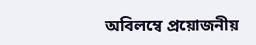অবিলম্বে প্রয়োজনীয়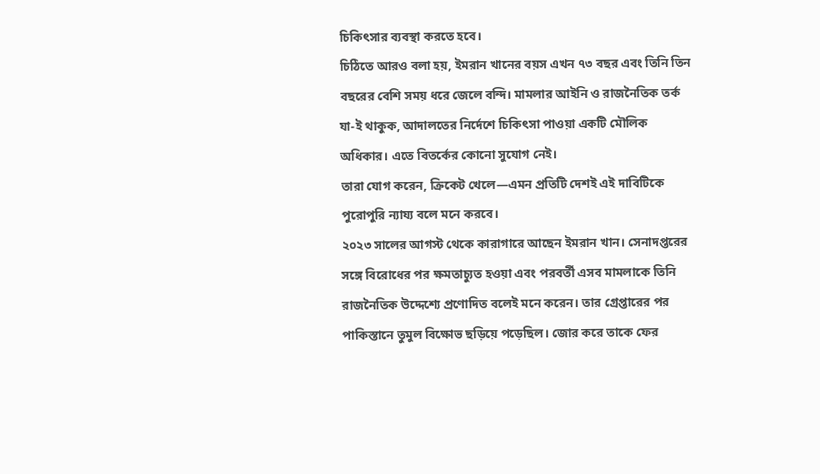চিকিৎসার ব্যবস্থা করতে হবে।
চিঠিতে আরও বলা হয়, ইমরান খানের বয়স এখন ৭৩ বছর এবং তিনি তিন বছরের বেশি সময় ধরে জেলে বন্দি। মামলার আইনি ও রাজনৈতিক তর্ক যা-ই থাকুক, আদালতের নির্দেশে চিকিৎসা পাওয়া একটি মৌলিক অধিকার। এতে বিতর্কের কোনো সুযোগ নেই।
তারা যোগ করেন, ক্রিকেট খেলে—এমন প্রতিটি দেশই এই দাবিটিকে পুরোপুরি ন্যায্য বলে মনে করবে।
২০২৩ সালের আগস্ট থেকে কারাগারে আছেন ইমরান খান। সেনাদপ্তরের সঙ্গে বিরোধের পর ক্ষমতাচ্যুত হওয়া এবং পরবর্তী এসব মামলাকে তিনি রাজনৈতিক উদ্দেশ্যে প্রণোদিত বলেই মনে করেন। তার গ্রেপ্তারের পর পাকিস্তানে তুমুল বিক্ষোভ ছড়িয়ে পড়েছিল। জোর করে তাকে ফের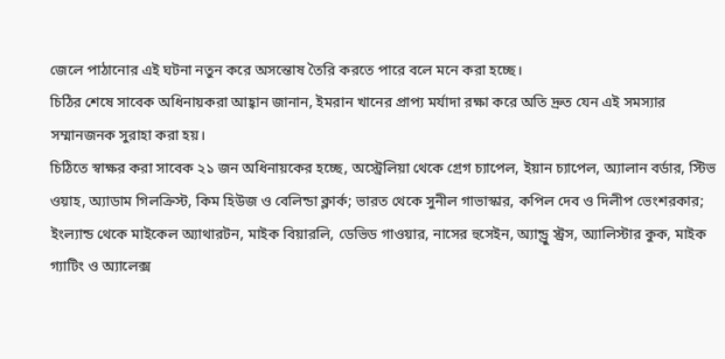জেলে পাঠানোর এই ঘটনা নতুন করে অসন্তোষ তৈরি করতে পারে বলে মনে করা হচ্ছে।
চিঠির শেষে সাবেক অধিনায়করা আহ্বান জানান, ইমরান খানের প্রাপ্য মর্যাদা রক্ষা করে অতি দ্রুত যেন এই সমস্যার সম্মানজনক সুরাহা করা হয়।
চিঠিতে স্বাক্ষর করা সাবেক ২১ জন অধিনায়কের হচ্ছে, অস্ট্রেলিয়া থেকে গ্রেগ চ্যাপেল, ইয়ান চ্যাপেল, অ্যালান বর্ডার, স্টিভ ওয়াহ, অ্যাডাম গিলক্রিস্ট, কিম হিউজ ও বেলিন্ডা ক্লার্ক; ভারত থেকে সুনীল গাভাস্কার, কপিল দেব ও দিলীপ ভেংশরকার; ইংল্যান্ড থেকে মাইকেল অ্যাথারটন, মাইক বিয়ারলি, ডেভিড গাওয়ার, নাসের হুসেইন, অ্যান্ড্রু স্ট্রস, অ্যালিস্টার কুক, মাইক গ্যাটিং ও অ্যালেক্স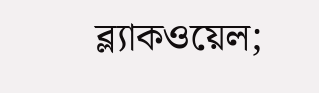ব্ল্যাকওয়েল;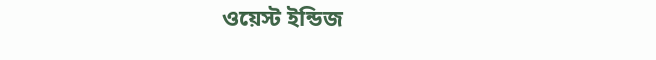ওয়েস্ট ইন্ডিজ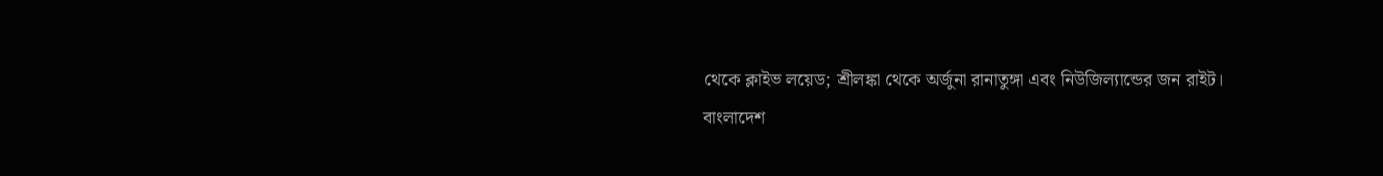থেকে ক্লাইভ লয়েড; শ্রীলঙ্কা থেকে অর্জুনা রানাতুঙ্গা এবং নিউজিল্যান্ডের জন রাইট।
বাংলাদেশ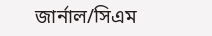জার্নাল/সিএম